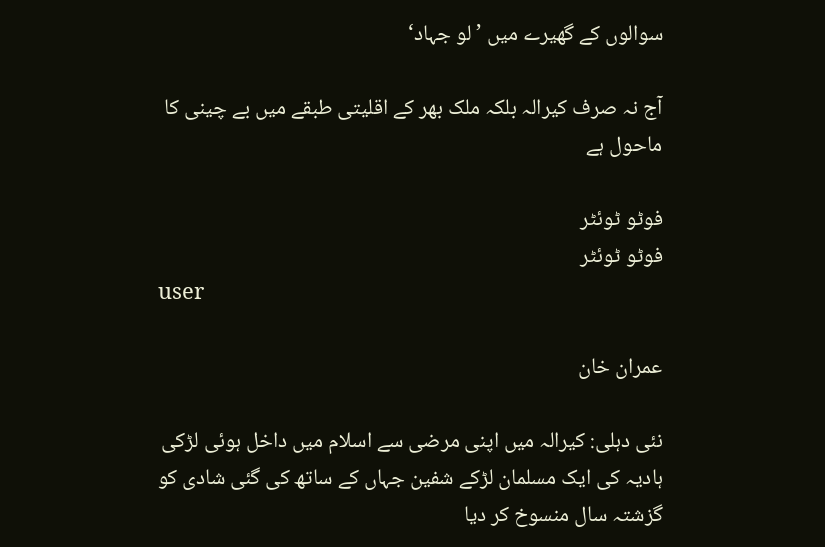سوالوں کے گھیرے میں ’لو جہاد‘

آج نہ صرف کیرالہ بلکہ ملک بھر کے اقلیتی طبقے میں بے چینی کا ماحول ہے

فوٹو ٹوئٹر
فوٹو ٹوئٹر
user

عمران خان

نئی دہلی: کیرالہ میں اپنی مرضی سے اسلام میں داخل ہوئی لڑکی ہادیہ کی ایک مسلمان لڑکے شفین جہاں کے ساتھ کی گئی شادی کو گزشتہ سال منسوخ کر دیا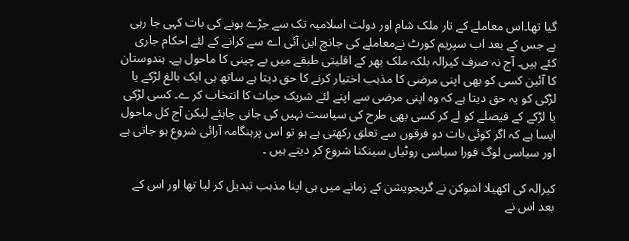گیا تھا۔اس معاملے کے تار ملک شام اور دولت اسلامیہ تک سے جڑے ہونے کی بات کہی جا رہی ہے جس کے بعد اب سپریم کورٹ نےمعاملے کی جانچ این آئی اے سے کرانے کے لئے احکام جاری کئے ہیں۔ آج نہ صرف کیرالہ بلکہ ملک بھر کے اقلیتی طبقے میں بے چینی کا ماحول ہے۔ ہندوستان کا آئین کسی کو بھی اپنی مرضی کا مذہب اختیار کرنے کا حق دیتا ہے ساتھ ہی ایک بالغ لڑکے یا لڑکی کو یہ حق دیتا ہے کہ وہ اپنی مرضی سے اپنے لئے شریک حیات کا انتخاب کر ے۔ کسی لڑکی یا لڑکے کے فیصلے کو لے کر کسی بھی طرح کی سیاست نہیں کی جانی چاہئے لیکن آج کل ماحول ایسا ہے کہ اگر کوئی بات دو فرقوں سے تعلق رکھتی ہے ہو تو اس پرہنگامہ آرائی شروع ہو جاتی ہے اور سیاسی لوگ فورا سیاسی روٹیاں سینکنا شروع کر دیتے ہیں ۔

کیرالہ کی اکھیلا اشوکن نے گریجویشن کے زمانے میں ہی اپنا مذہب تبدیل کر لیا تھا اور اس کے بعد اس نے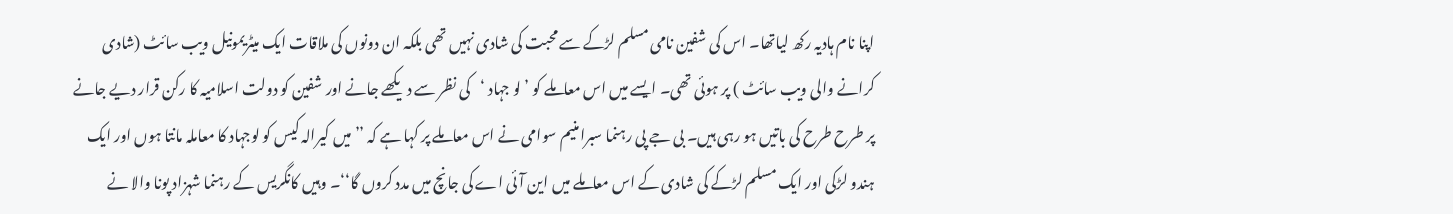اپنا نام ہادیہ رکھ لیاتھا۔ اس کی شفین نامی مسلم لڑکے سے محبت کی شادی نہیں تھی بلکہ ان دونوں کی ملاقات ایک میٹریمونیل ویب سائٹ (شادی کرانے والی ویب سائٹ ) پر ہوئی تھی۔ ایسے میں اس معاملے کو ’لو جہاد ‘کی نظر سے دیکھے جانے اور شفین کو دولت اسلامیہ کا رکن قرار دیے جانے پر طرح طرح کی باتیں ہو رہی ہیں۔ بی جے پی رہنما سبرامنیم سوامی نے اس معاملے پر کہا ہے کہ ’’میں کیرالہ کیس کو لوجہاد کا معاملہ مانتا ہوں اور ایک ہندو لڑکی اور ایک مسلم لڑکے کی شادی کے اس معاملے میں این آئی اے کی جانچ میں مدد کروں گا‘‘۔ وہیں کانگریس کے رہنما شہزاد پونا والا نے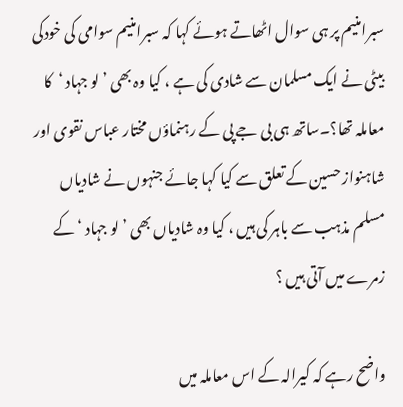سبرامنیم پر ہی سوال اٹھاتے ہوئے کہا کہ سبرامنیم سوامی کی خودکی بیٹی نے ایک مسلمان سے شادی کی ہے ، کیا وہ بھی ’لو جہاد ‘کا معاملہ تھا؟۔ساتھ ہی بی جے پی کے رہنماؤں مختار عباس نقوی اور شاہنواز حسین کے تعلق سے کیا کہا جائے جنہوں نے شادیاں مسلم مذہب سے باہر کی ہیں ، کیا وہ شادیاں بھی ’لو جہاد ‘کے زمرے میں آتی ہیں ؟

واضح رہے کہ کیرالہ کے اس معاملہ میں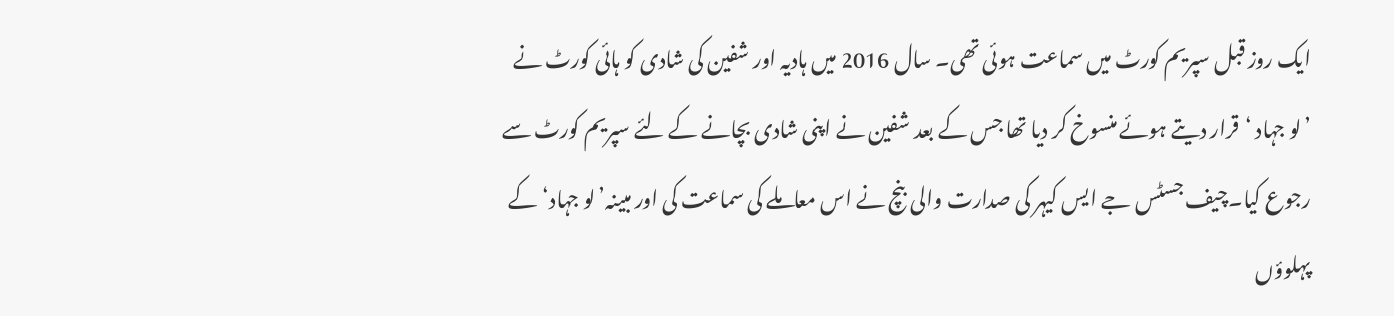ایک روز قبل سپریم کورٹ میں سماعت ہوئی تھی۔ سال 2016 میں ہادیہ اور شفین کی شادی کو ہائی کورٹ نے ’لو جہاد ‘قرار دیتے ہوئے منسوخ کر دیا تھا جس کے بعد شفین نے اپنی شادی بچانے کے لئے سپریم کورٹ سے رجوع کیا۔چیف جسٹس جے ایس کیہر کی صدارت والی بنچ نے اس معاملے کی سماعت کی اور مبینہ’لو جہاد‘کے پہلوؤں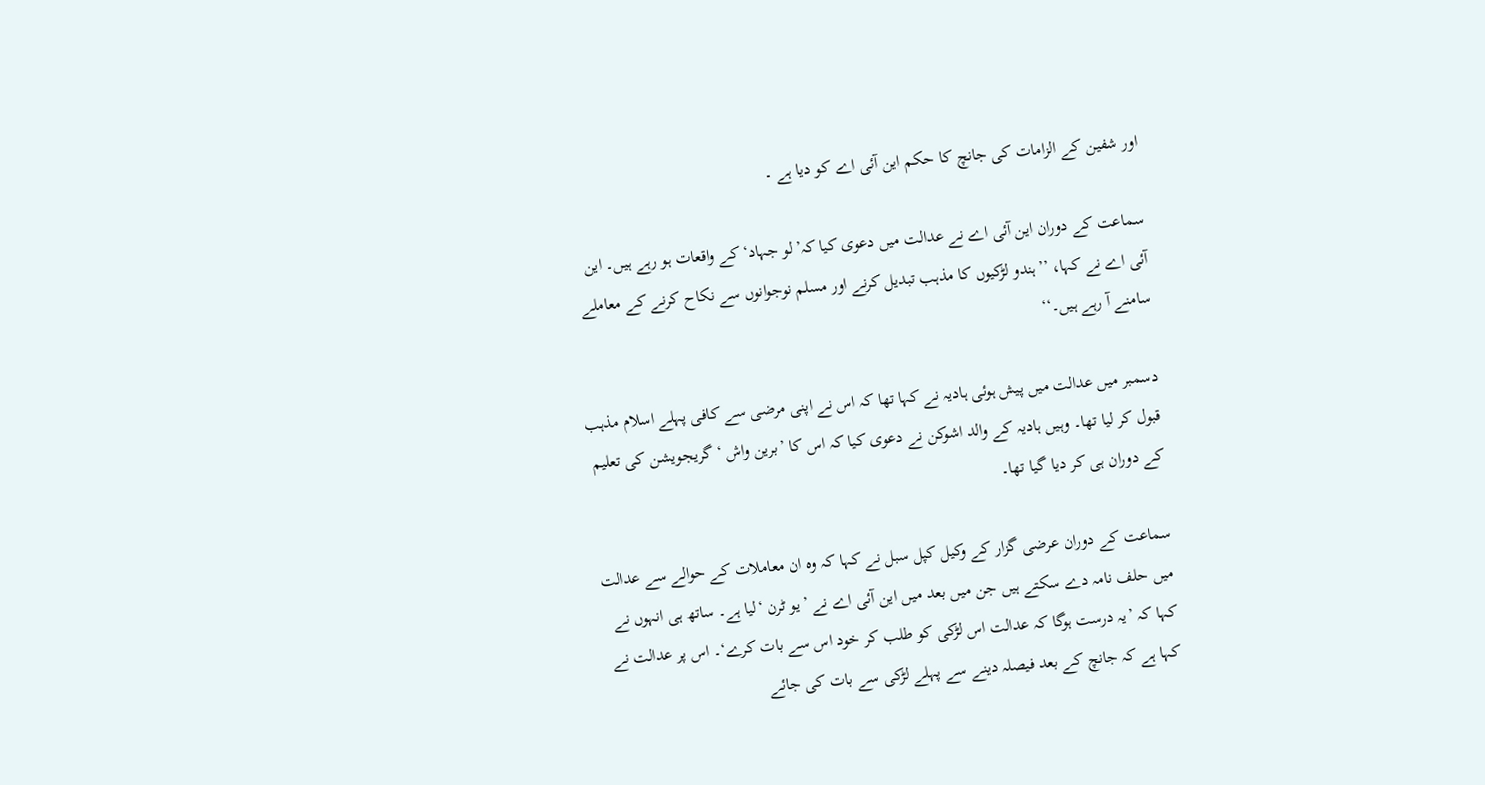اور شفین کے الزامات کی جانچ کا حکم این آئی اے کو دیا ہے ۔

سماعت کے دوران این آئی اے نے عدالت میں دعوی کیا کہ’لو جہاد‘ کے واقعات ہو رہے ہیں۔ این آئی اے نے کہا، ’’ہندو لڑکیوں کا مذہب تبدیل کرنے اور مسلم نوجوانوں سے نکاح کرنے کے معاملے سامنے آ رہے ہیں۔‘‘

دسمبر میں عدالت میں پیش ہوئی ہادیہ نے کہا تھا کہ اس نے اپنی مرضی سے کافی پہلے اسلام مذہب قبول کر لیا تھا۔ وہیں ہادیہ کے والد اشوكن نے دعوی کیا کہ اس کا ’برین واش ‘گریجویشن کی تعلیم کے دوران ہی کر دیا گیا تھا۔

سماعت کے دوران عرضی گزار کے وکیل کپل سبل نے کہا کہ وہ ان معاملات کے حوالے سے عدالت میں حلف نامہ دے سکتے ہیں جن میں بعد میں این آئی اے نے ’یو ٹرن ‘لیا ہے۔ ساتھ ہی انہوں نے کہا کہ ’یہ درست ہوگا کہ عدالت اس لڑکی کو طلب کر خود اس سے بات کرے‘۔ اس پر عدالت نے کہا ہے کہ جانچ کے بعد فیصلہ دینے سے پہلے لڑکی سے بات کی جائے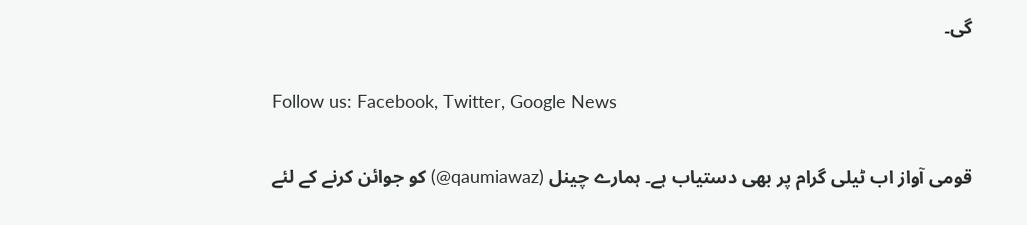گی۔

Follow us: Facebook, Twitter, Google News

قومی آواز اب ٹیلی گرام پر بھی دستیاب ہے۔ ہمارے چینل (qaumiawaz@) کو جوائن کرنے کے لئے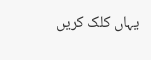یہاں کلک کریں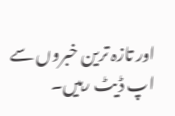اور تازہ ترین خبروں سے اپ ڈیٹ رہیں۔